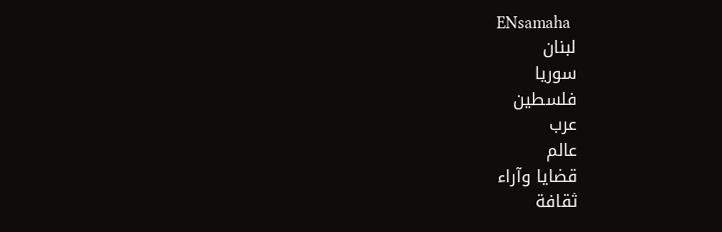ENsamaha
لبنان
سوريا
فلسطين
عرب
عالم
قضايا وآراء
ثقافة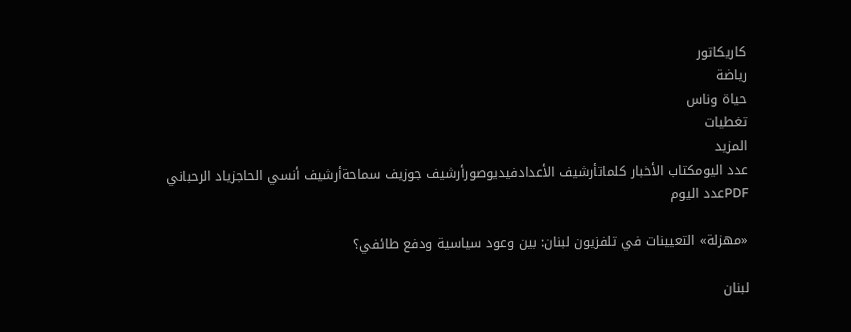كاريكاتور
رياضة
حياة وناس
تغطيات
المزيد
عدد اليومكتاب الأخبار كلماتأرشيف الأعدادفيديوصورأرشيف جوزيف سماحةأرشيف أنسي الحاجزياد الرحباني
PDFعدد اليوم

«مهزلة» التعيينات في تلفزيون لبنان: بين وعود سياسية ودفع طائفي؟

لبنان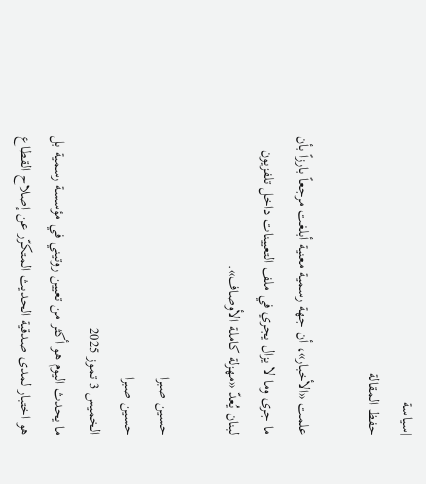|سياسة
حفظ المقالة

علمت «الأخبار»، أن جهة رسمية معنية أبلغت مرجعاً بارزاً بأن ما جرى وما لا يزال يجري في ملف التعيينات داخل تلفزيون لبنان يُعدّ «مهزلة كاملة الأوصاف».

حسين صبرا
حسين صبرا
الخميس 3 تموز 2025
ما يحدث اليوم هو أكثر من تعيين روتيني في مؤسسة رسمية بل هو اختبار لمدى صدقية الحديث المتكرّر عن إصلاح القطاع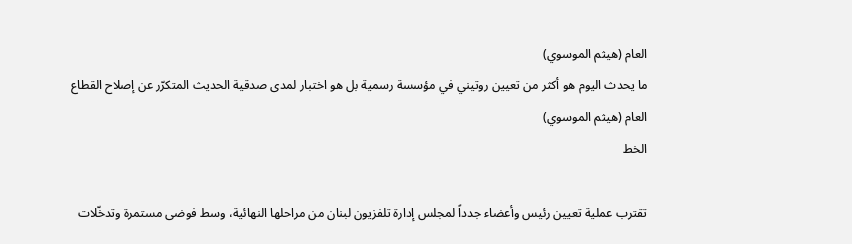العام (هيثم الموسوي)
ما يحدث اليوم هو أكثر من تعيين روتيني في مؤسسة رسمية بل هو اختبار لمدى صدقية الحديث المتكرّر عن إصلاح القطاع العام (هيثم الموسوي)
الخط

تقترب عملية تعيين رئيس وأعضاء جدداً لمجلس إدارة تلفزيون لبنان من مراحلها النهائية، وسط فوضى مستمرة وتدخّلات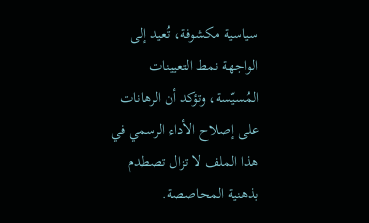سياسية مكشوفة، تُعيد إلى الواجهة نمط التعيينات المُسيّسة، وتؤكد أن الرهانات على إصلاح الأداء الرسمي في هذا الملف لا تزال تصطدم بذهنية المحاصصة.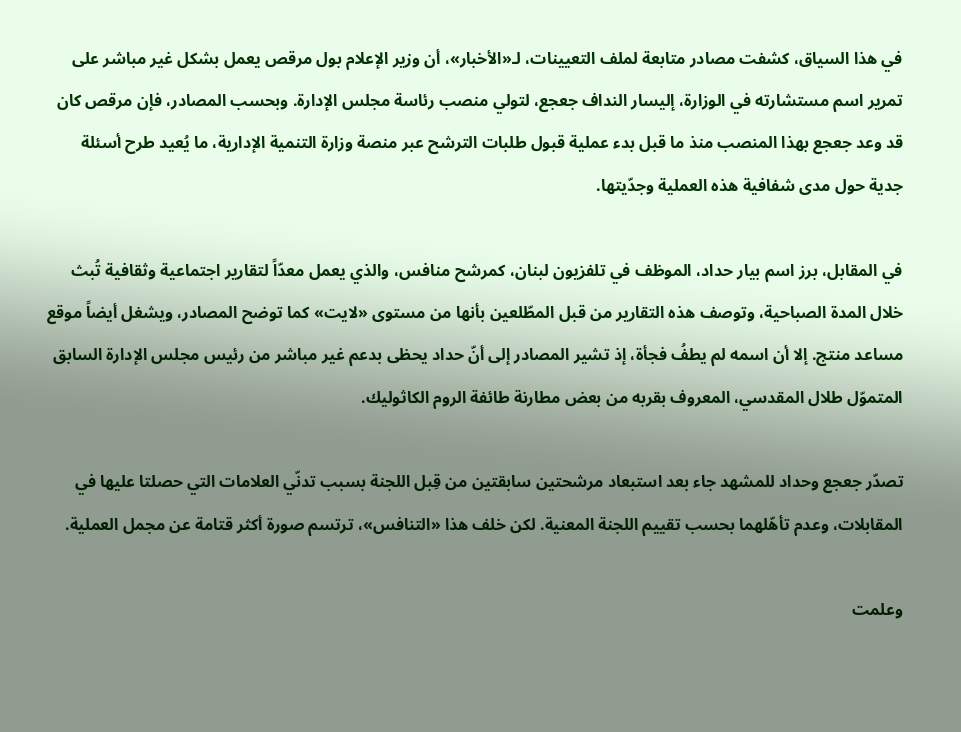في هذا السياق، كشفت مصادر متابعة لملف التعيينات، لـ«الأخبار»، أن وزير الإعلام بول مرقص يعمل بشكل غير مباشر على تمرير اسم مستشارته في الوزارة، إليسار النداف جعجع، لتولي منصب رئاسة مجلس الإدارة. وبحسب المصادر، فإن مرقص كان قد وعد جعجع بهذا المنصب منذ ما قبل بدء عملية قبول طلبات الترشح عبر منصة وزارة التنمية الإدارية، ما يُعيد طرح أسئلة جدية حول مدى شفافية هذه العملية وجدّيتها.

في المقابل، برز اسم بيار حداد، الموظف في تلفزيون لبنان، كمرشح منافس، والذي يعمل معدّاً لتقارير اجتماعية وثقافية تُبث خلال المدة الصباحية، وتوصف هذه التقارير من قبل المطّلعين بأنها من مستوى «لايت» كما توضح المصادر، ويشغل أيضاً موقع مساعد منتج. إلا أن اسمه لم يطفُ فجأة، إذ تشير المصادر إلى أنّ حداد يحظى بدعم غير مباشر من رئيس مجلس الإدارة السابق المتموّل طلال المقدسي، المعروف بقربه من بعض مطارنة طائفة الروم الكاثوليك.

تصدّر جعجع وحداد للمشهد جاء بعد استبعاد مرشحتين سابقتين من قِبل اللجنة بسبب تدنّي العلامات التي حصلتا عليها في المقابلات، وعدم تأهّلهما بحسب تقييم اللجنة المعنية. لكن خلف هذا «التنافس»، ترتسم صورة أكثر قتامة عن مجمل العملية.

وعلمت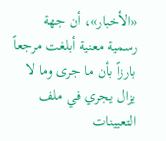«الأخبار»، أن جهة رسمية معنية أبلغت مرجعاً بارزاً بأن ما جرى وما لا يزال يجري في ملف التعيينات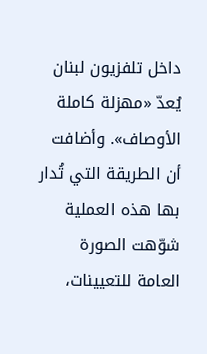داخل تلفزيون لبنان يُعدّ «مهزلة كاملة الأوصاف». وأضافت أن الطريقة التي تُدار بها هذه العملية شوّهت الصورة العامة للتعيينات،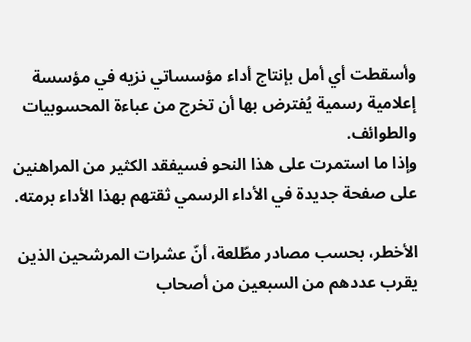وأسقطت أي أمل بإنتاج أداء مؤسساتي نزيه في مؤسسة إعلامية رسمية يُفترض بها أن تخرج من عباءة المحسوبيات والطوائف.
وإذا ما استمرت على هذا النحو فسيفقد الكثير من المراهنين على صفحة جديدة في الأداء الرسمي ثقتهم بهذا الأداء برمته.

الأخطر، بحسب مصادر مطّلعة، أنّ عشرات المرشحين الذين يقرب عددهم من السبعين من أصحاب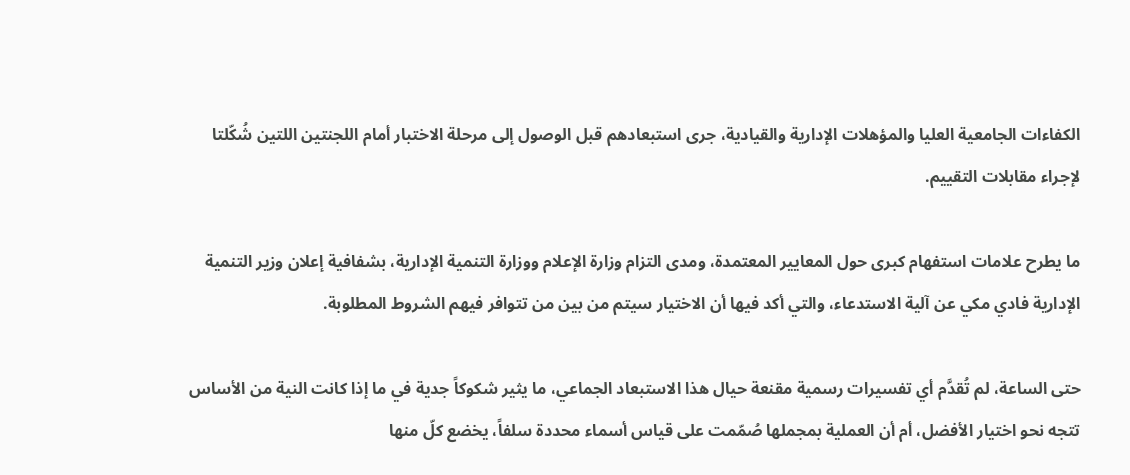الكفاءات الجامعية العليا والمؤهلات الإدارية والقيادية، جرى استبعادهم قبل الوصول إلى مرحلة الاختبار أمام اللجنتين اللتين شُكّلتا لإجراء مقابلات التقييم.

ما يطرح علامات استفهام كبرى حول المعايير المعتمدة، ومدى التزام وزارة الإعلام ووزارة التنمية الإدارية، بشفافية إعلان وزير التنمية الإدارية فادي مكي عن آلية الاستدعاء، والتي أكد فيها أن الاختيار سيتم من بين من تتوافر فيهم الشروط المطلوبة.

حتى الساعة، لم تُقدَّم أي تفسيرات رسمية مقنعة حيال هذا الاستبعاد الجماعي، ما يثير شكوكاً جدية في ما إذا كانت النية من الأساس تتجه نحو اختيار الأفضل، أم أن العملية بمجملها صُمّمت على قياس أسماء محددة سلفاً، يخضع كلّ منها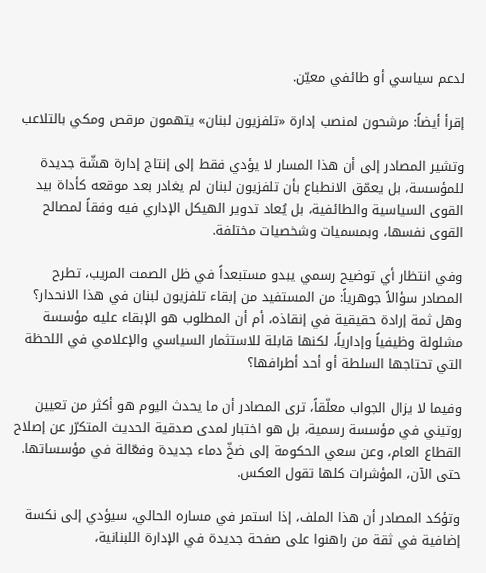لدعم سياسي أو طائفي معيّن.

إقرأ أيضاً: مرشحون لمنصب إدارة «تلفزيون لبنان» يتهمون مرقص ومكي بالتلاعب

وتشير المصادر إلى أن هذا المسار لا يؤدي فقط إلى إنتاج إدارة هشّة جديدة للمؤسسة، بل يعمّق الانطباع بأن تلفزيون لبنان لم يغادر بعد موقعه كأداة بيد القوى السياسية والطائفية، بل يُعاد تدوير الهيكل الإداري فيه وفقاً لمصالح القوى نفسها، وبمسميات وشخصيات مختلفة.

وفي انتظار أي توضيح رسمي يبدو مستبعداً في ظل الصمت المريب، تطرح المصادر سؤالاً جوهرياً: من المستفيد من إبقاء تلفزيون لبنان في هذا الانحدار؟ وهل ثمة إرادة حقيقية في إنقاذه، أم أن المطلوب هو الإبقاء عليه مؤسسة مشلولة وظيفياً وإدارياً، لكنها قابلة للاستثمار السياسي والإعلامي في اللحظة التي تحتاجها السلطة أو أحد أطرافها؟

وفيما لا يزال الجواب معلّقاً، ترى المصادر أن ما يحدث اليوم هو أكثر من تعيين روتيني في مؤسسة رسمية، بل هو اختبار لمدى صدقية الحديث المتكرّر عن إصلاح القطاع العام، وعن سعي الحكومة إلى ضخّ دماء جديدة وفعّالة في مؤسساتها. حتى الآن، المؤشرات كلها تقول العكس.

وتؤكد المصادر أن هذا الملف، إذا استمر في مساره الحالي، سيؤدي إلى نكسة إضافية في ثقة من راهنوا على صفحة جديدة في الإدارة اللبنانية،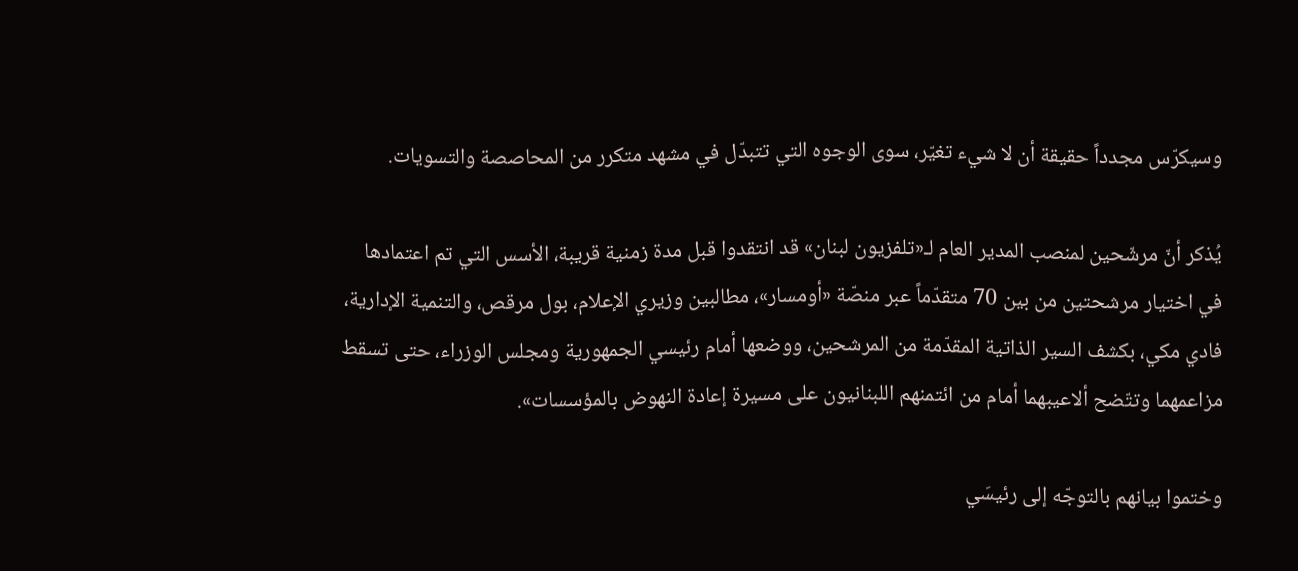وسيكرّس مجدداً حقيقة أن لا شيء تغيّر، سوى الوجوه التي تتبدّل في مشهد متكرر من المحاصصة والتسويات.

يُذكر أنّ مرشّحين لمنصب المدير العام لـ«تلفزيون لبنان» قد انتقدوا قبل مدة زمنية قريبة، الأسس التي تم اعتمادها في اختيار مرشحتين من بين 70 متقدّماً عبر منصّة «أومسار»، مطالبين وزيري الإعلام، بول مرقص، والتنمية الإدارية، فادي مكي، بكشف السير الذاتية المقدّمة من المرشحين، ووضعها أمام رئيسي الجمهورية ومجلس الوزراء، حتى تسقط مزاعمهما وتتّضح ألاعيبهما أمام من ائتمنهم اللبنانيون على مسيرة إعادة النهوض بالمؤسسات».

وختموا بيانهم بالتوجّه إلى رئيسَي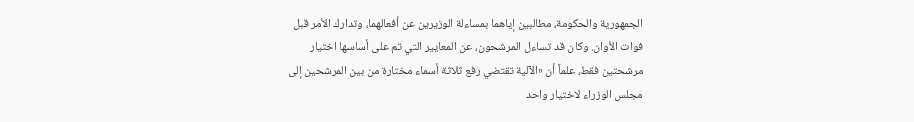الجمهورية والحكومة، مطالبين إياهما بمساءلة الوزيرين عن أفعالهما، وتدارك الأمر قبل فوات الأوان. وكان قد تساءل المرشحون، عن المعايير التي تم على أساسها اختيار مرشحتين فقط، علماً أن «الآلية تقتضي رفع ثلاثة أسماء مختارة من بين المرشحين إلى مجلس الوزراء لاختيار واحد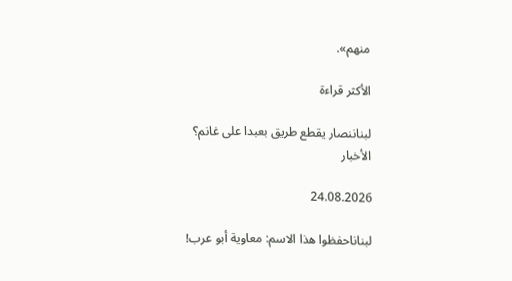منهم».

الأكثر قراءة

لبناننصار يقطع طريق بعبدا على غانم؟
الأخبار

24.08.2026

لبناناحفظوا هذا الاسم: معاوية أبو عرب!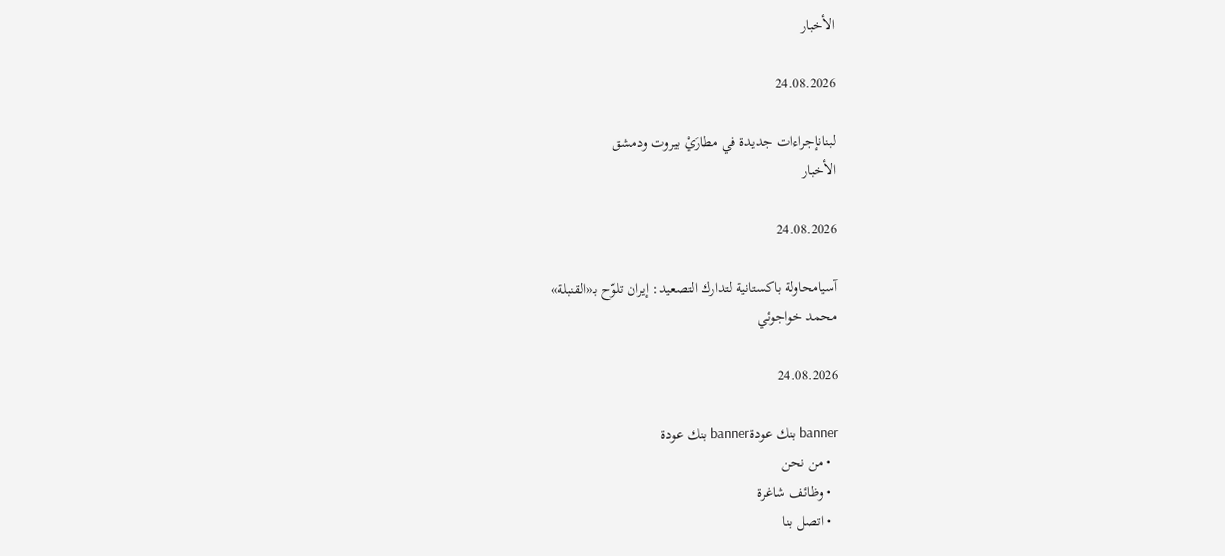الأخبار

24.08.2026

لبنانإجراءات جديدة في مطارَيْ بيروت ودمشق
الأخبار

24.08.2026

آسيامحاولة باكستانية لتدارك التصعيد: إيران تلوّح بـ«القنبلة»
محمد خواجوئي

24.08.2026

banner بنك عودةbanner بنك عودة
  • من نحن
  • وظائف شاغرة
  • اتصل بنا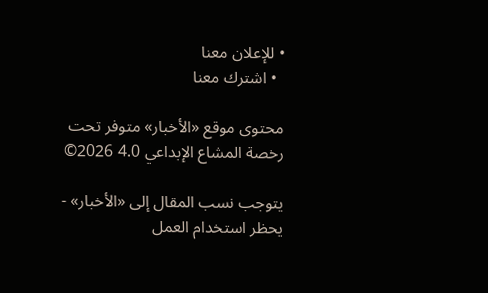• للإعلان معنا
  • اشترك معنا

محتوى موقع «الأخبار» متوفر تحت رخصة المشاع الإبداعي 4.0 2026©

يتوجب نسب المقال إلى «الأخبار» - يحظر استخدام العمل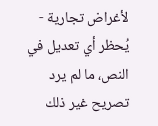لأغراض تجارية - يُحظر أي تعديل في النص، ما لم يرد تصريح غير ذلك